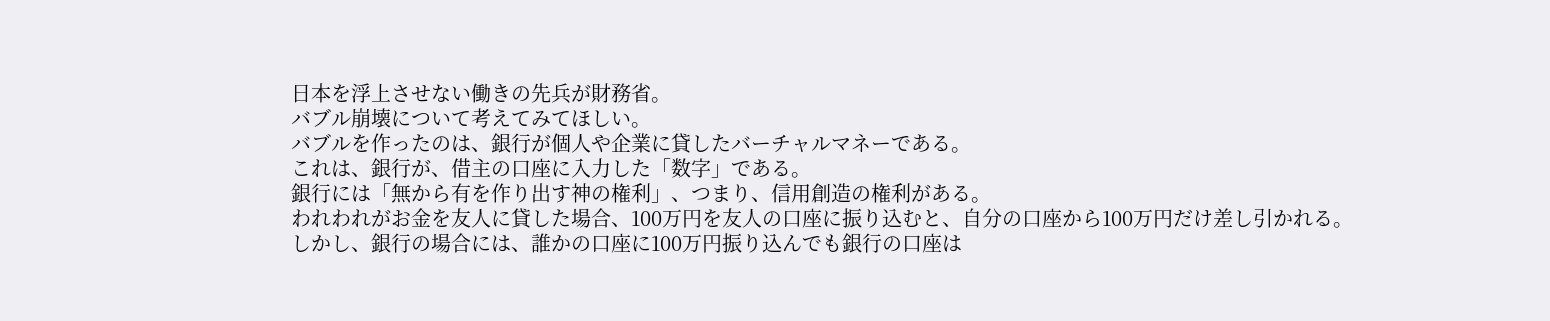日本を浮上させない働きの先兵が財務省。
バブル崩壊について考えてみてほしい。
バブルを作ったのは、銀行が個人や企業に貸したバーチャルマネーである。
これは、銀行が、借主の口座に入力した「数字」である。
銀行には「無から有を作り出す神の権利」、つまり、信用創造の権利がある。
われわれがお金を友人に貸した場合、100万円を友人の口座に振り込むと、自分の口座から100万円だけ差し引かれる。
しかし、銀行の場合には、誰かの口座に100万円振り込んでも銀行の口座は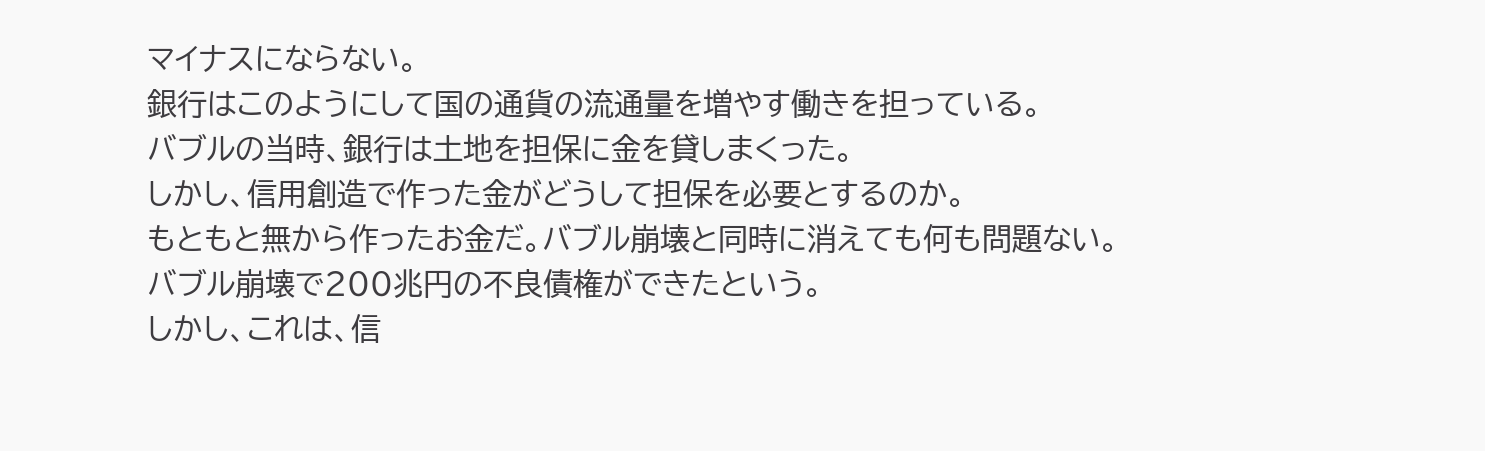マイナスにならない。
銀行はこのようにして国の通貨の流通量を増やす働きを担っている。
バブルの当時、銀行は土地を担保に金を貸しまくった。
しかし、信用創造で作った金がどうして担保を必要とするのか。
もともと無から作ったお金だ。バブル崩壊と同時に消えても何も問題ない。
バブル崩壊で200兆円の不良債権ができたという。
しかし、これは、信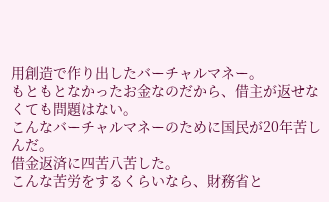用創造で作り出したバーチャルマネー。
もともとなかったお金なのだから、借主が返せなくても問題はない。
こんなバーチャルマネーのために国民が20年苦しんだ。
借金返済に四苦八苦した。
こんな苦労をするくらいなら、財務省と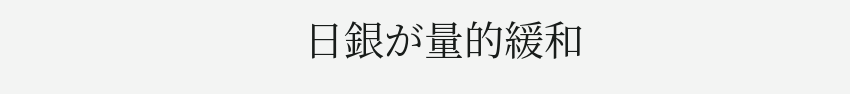日銀が量的緩和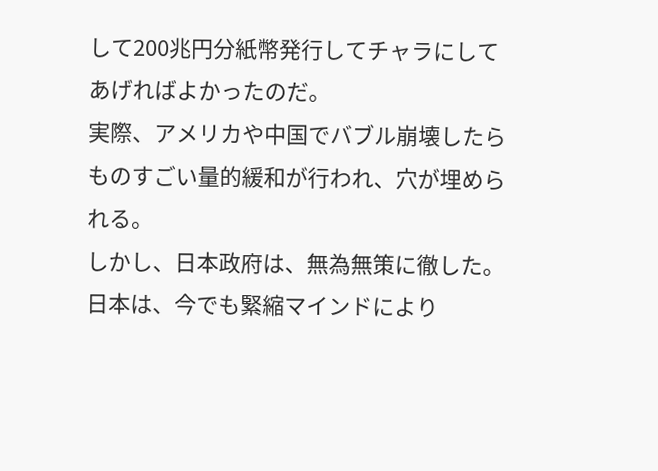して200兆円分紙幣発行してチャラにしてあげればよかったのだ。
実際、アメリカや中国でバブル崩壊したらものすごい量的緩和が行われ、穴が埋められる。
しかし、日本政府は、無為無策に徹した。
日本は、今でも緊縮マインドにより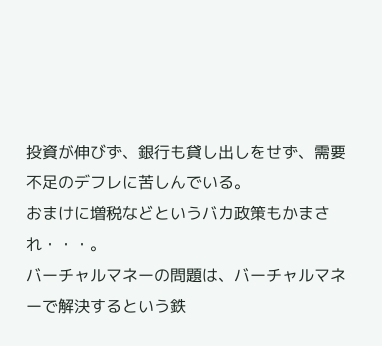投資が伸びず、銀行も貸し出しをせず、需要不足のデフレに苦しんでいる。
おまけに増税などというバカ政策もかまされ・・・。
バーチャルマネーの問題は、バーチャルマネーで解決するという鉄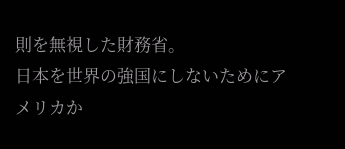則を無視した財務省。
日本を世界の強国にしないためにアメリカか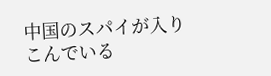中国のスパイが入りこんでいる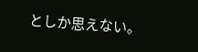としか思えない。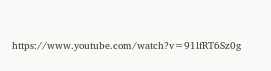https://www.youtube.com/watch?v=91lfRT6Sz0g